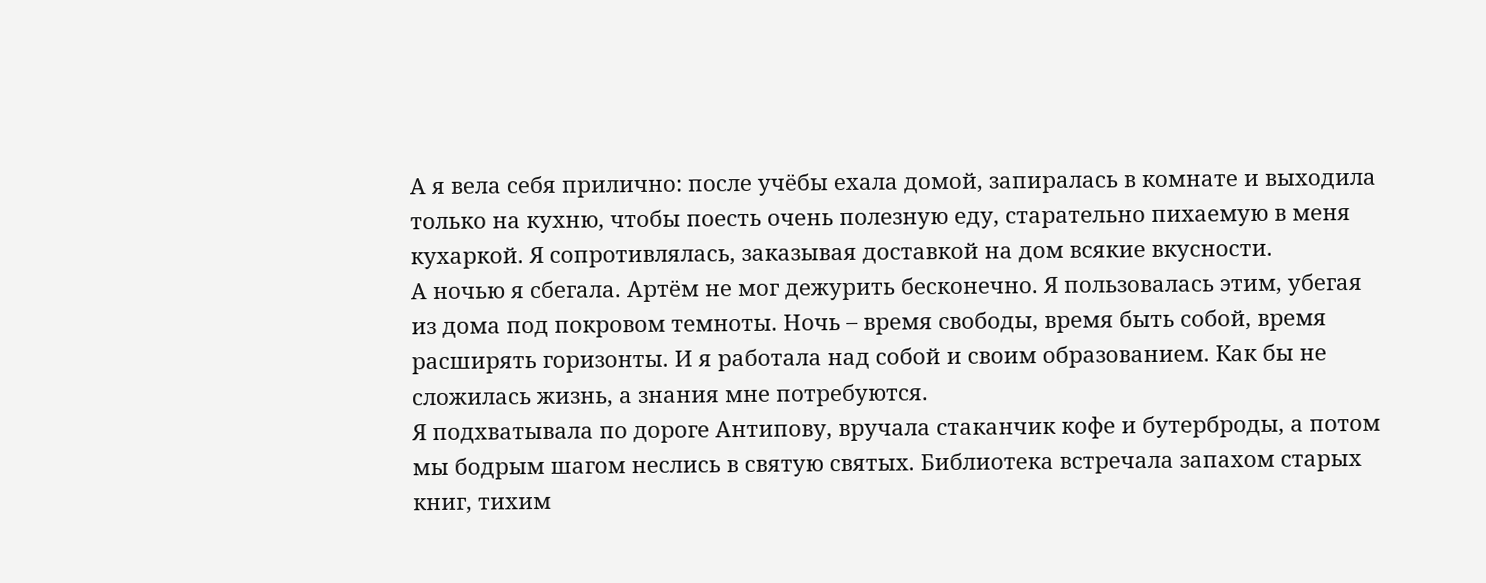А я вела себя прилично: после учёбы ехала домой, запиралась в комнате и выходила только на кухню, чтобы поесть очень полезную еду, старательно пихаемую в меня кухаркой. Я сопротивлялась, заказывая доставкой на дом всякие вкусности.
А ночью я сбегала. Артём не мог дежурить бесконечно. Я пользовалась этим, убегая из дома под покровом темноты. Ночь – время свободы, время быть собой, время расширять горизонты. И я работала над собой и своим образованием. Как бы не сложилась жизнь, а знания мне потребуются.
Я подхватывала по дороге Антипову, вручала стаканчик кофе и бутерброды, а потом мы бодрым шагом неслись в святую святых. Библиотека встречала запахом старых книг, тихим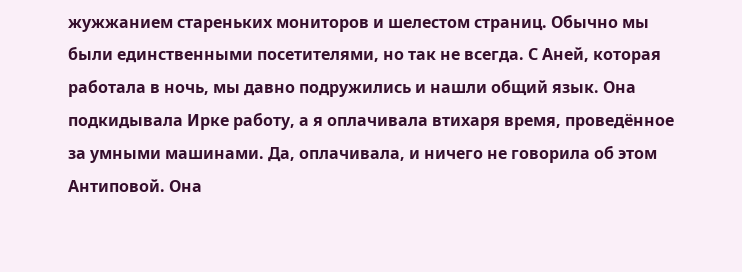жужжанием стареньких мониторов и шелестом страниц. Обычно мы были единственными посетителями, но так не всегда. С Аней, которая работала в ночь, мы давно подружились и нашли общий язык. Она подкидывала Ирке работу, а я оплачивала втихаря время, проведённое за умными машинами. Да, оплачивала, и ничего не говорила об этом Антиповой. Она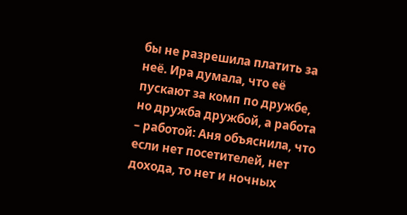бы не разрешила платить за неё. Ира думала, что её пускают за комп по дружбе, но дружба дружбой, а работа – работой: Аня объяснила, что если нет посетителей, нет дохода, то нет и ночных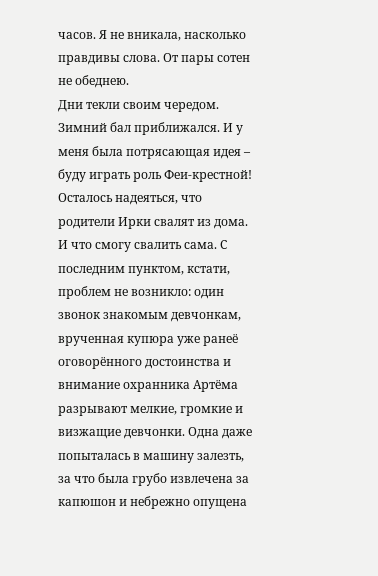часов. Я не вникала, насколько правдивы слова. От пары сотен не обеднею.
Дни текли своим чередом. Зимний бал приближался. И у меня была потрясающая идея – буду играть роль Феи-крестной! Осталось надеяться, что родители Ирки свалят из дома.
И что смогу свалить сама. С последним пунктом, кстати, проблем не возникло: один звонок знакомым девчонкам, врученная купюра уже ранеё оговорённого достоинства и внимание охранника Артёма разрывают мелкие, громкие и визжащие девчонки. Одна даже попыталась в машину залезть, за что была грубо извлечена за капюшон и небрежно опущена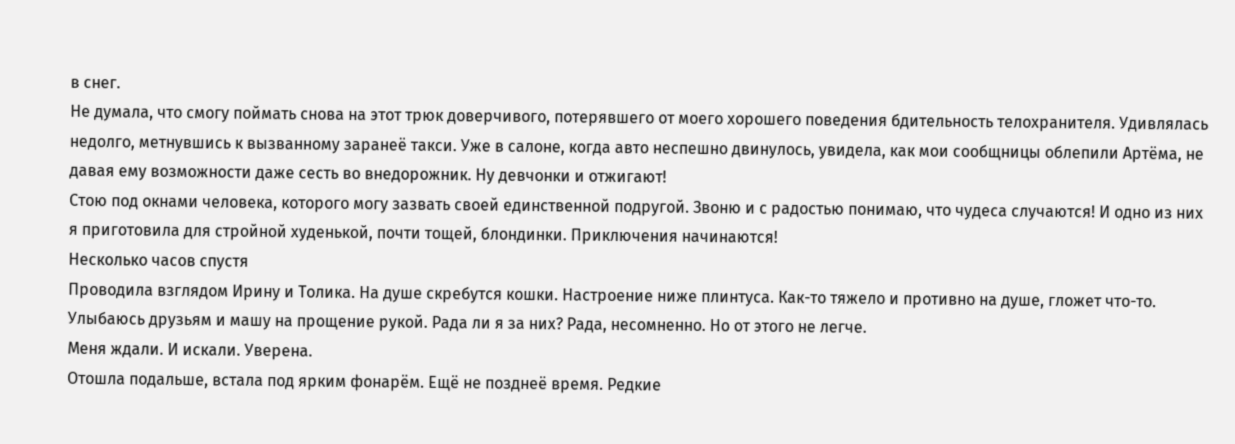в снег.
Не думала, что смогу поймать снова на этот трюк доверчивого, потерявшего от моего хорошего поведения бдительность телохранителя. Удивлялась недолго, метнувшись к вызванному заранеё такси. Уже в салоне, когда авто неспешно двинулось, увидела, как мои сообщницы облепили Артёма, не давая ему возможности даже сесть во внедорожник. Ну девчонки и отжигают!
Стою под окнами человека, которого могу зазвать своей единственной подругой. Звоню и с радостью понимаю, что чудеса случаются! И одно из них я приготовила для стройной худенькой, почти тощей, блондинки. Приключения начинаются!
Несколько часов спустя
Проводила взглядом Ирину и Толика. На душе скребутся кошки. Настроение ниже плинтуса. Как-то тяжело и противно на душе, гложет что-то. Улыбаюсь друзьям и машу на прощение рукой. Рада ли я за них? Рада, несомненно. Но от этого не легче.
Меня ждали. И искали. Уверена.
Отошла подальше, встала под ярким фонарём. Ещё не позднеё время. Редкие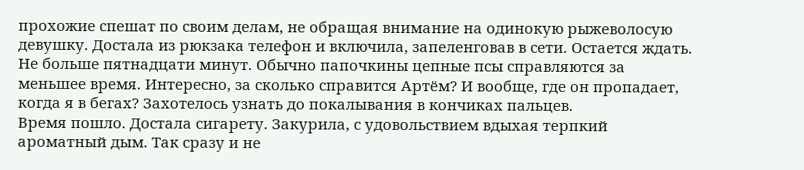прохожие спешат по своим делам, не обращая внимание на одинокую рыжеволосую девушку. Достала из рюкзака телефон и включила, запеленговав в сети. Остается ждать. Не больше пятнадцати минут. Обычно папочкины цепные псы справляются за меньшее время. Интересно, за сколько справится Артём? И вообще, где он пропадает, когда я в бегах? Захотелось узнать до покалывания в кончиках пальцев.
Время пошло. Достала сигарету. Закурила, с удовольствием вдыхая терпкий ароматный дым. Так сразу и не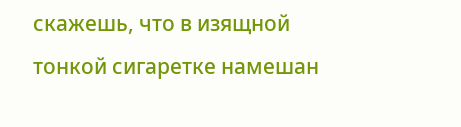скажешь, что в изящной тонкой сигаретке намешан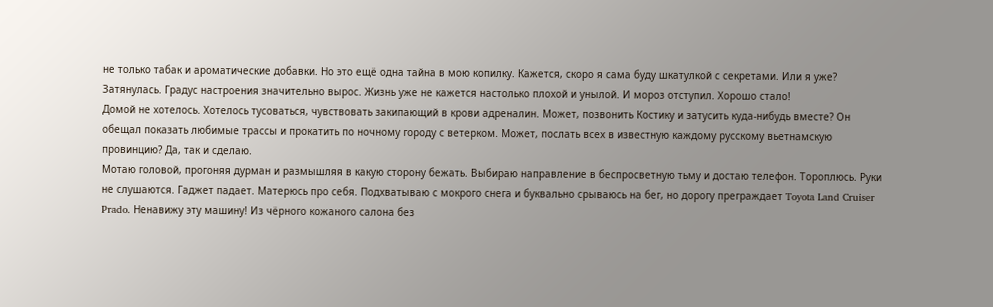не только табак и ароматические добавки. Но это ещё одна тайна в мою копилку. Кажется, скоро я сама буду шкатулкой с секретами. Или я уже?
Затянулась. Градус настроения значительно вырос. Жизнь уже не кажется настолько плохой и унылой. И мороз отступил. Хорошо стало!
Домой не хотелось. Хотелось тусоваться, чувствовать закипающий в крови адреналин. Может, позвонить Костику и затусить куда-нибудь вместе? Он обещал показать любимые трассы и прокатить по ночному городу с ветерком. Может, послать всех в известную каждому русскому вьетнамскую провинцию? Да, так и сделаю.
Мотаю головой, прогоняя дурман и размышляя в какую сторону бежать. Выбираю направление в беспросветную тьму и достаю телефон. Тороплюсь. Руки не слушаются. Гаджет падает. Матерюсь про себя. Подхватываю с мокрого снега и буквально срываюсь на бег, но дорогу преграждает Toyota Land Cruiser Prado. Ненавижу эту машину! Из чёрного кожаного салона без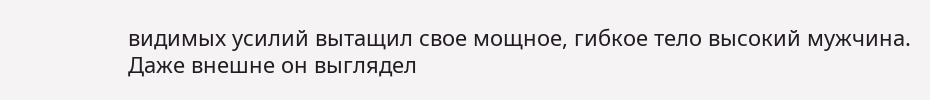видимых усилий вытащил свое мощное, гибкое тело высокий мужчина. Даже внешне он выглядел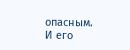опасным. И его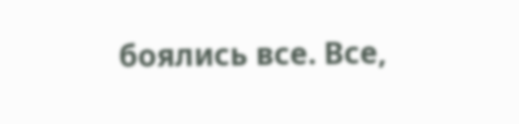боялись все. Все,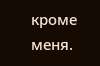кроме меня.